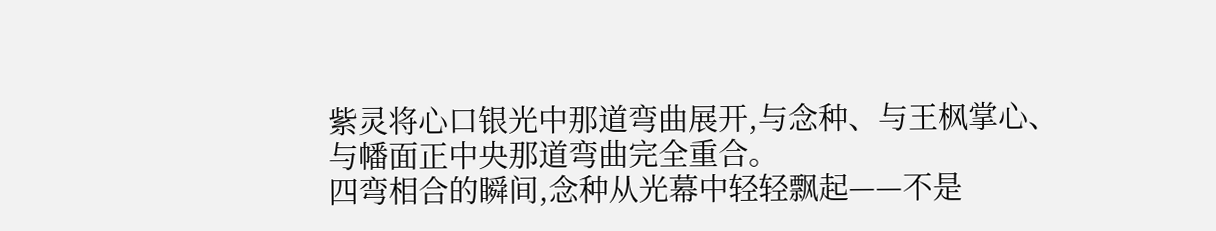紫灵将心口银光中那道弯曲展开,与念种、与王枫掌心、与幡面正中央那道弯曲完全重合。
四弯相合的瞬间,念种从光幕中轻轻飘起——不是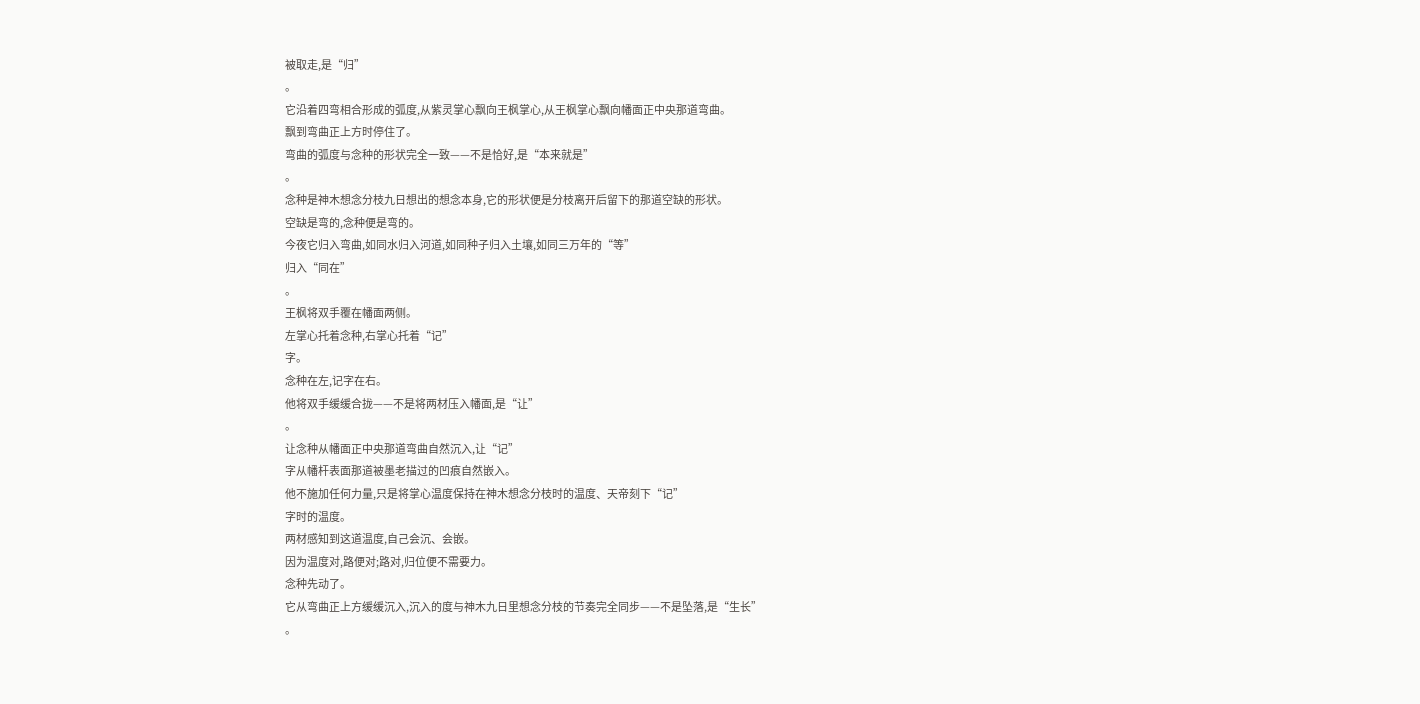被取走,是“归”
。
它沿着四弯相合形成的弧度,从紫灵掌心飘向王枫掌心,从王枫掌心飘向幡面正中央那道弯曲。
飘到弯曲正上方时停住了。
弯曲的弧度与念种的形状完全一致——不是恰好,是“本来就是”
。
念种是神木想念分枝九日想出的想念本身,它的形状便是分枝离开后留下的那道空缺的形状。
空缺是弯的,念种便是弯的。
今夜它归入弯曲,如同水归入河道,如同种子归入土壤,如同三万年的“等”
归入“同在”
。
王枫将双手覆在幡面两侧。
左掌心托着念种,右掌心托着“记”
字。
念种在左,记字在右。
他将双手缓缓合拢——不是将两材压入幡面,是“让”
。
让念种从幡面正中央那道弯曲自然沉入,让“记”
字从幡杆表面那道被墨老描过的凹痕自然嵌入。
他不施加任何力量,只是将掌心温度保持在神木想念分枝时的温度、天帝刻下“记”
字时的温度。
两材感知到这道温度,自己会沉、会嵌。
因为温度对,路便对;路对,归位便不需要力。
念种先动了。
它从弯曲正上方缓缓沉入,沉入的度与神木九日里想念分枝的节奏完全同步——不是坠落,是“生长”
。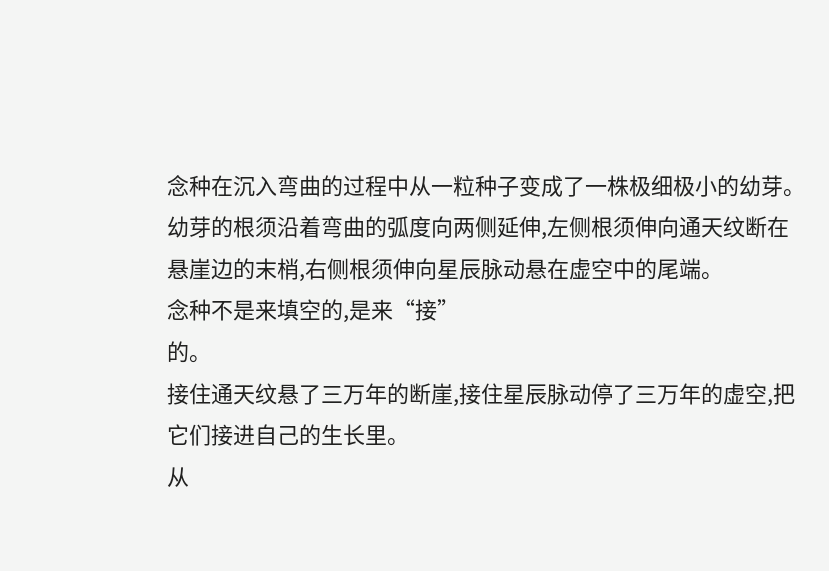念种在沉入弯曲的过程中从一粒种子变成了一株极细极小的幼芽。
幼芽的根须沿着弯曲的弧度向两侧延伸,左侧根须伸向通天纹断在悬崖边的末梢,右侧根须伸向星辰脉动悬在虚空中的尾端。
念种不是来填空的,是来“接”
的。
接住通天纹悬了三万年的断崖,接住星辰脉动停了三万年的虚空,把它们接进自己的生长里。
从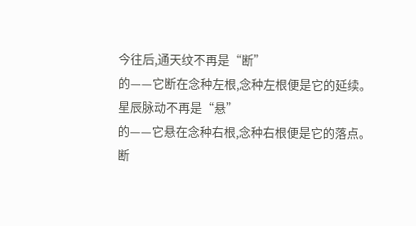今往后,通天纹不再是“断”
的——它断在念种左根,念种左根便是它的延续。
星辰脉动不再是“悬”
的——它悬在念种右根,念种右根便是它的落点。
断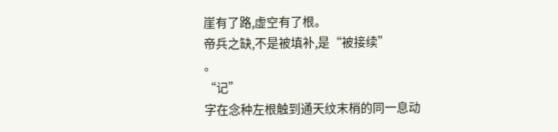崖有了路,虚空有了根。
帝兵之缺,不是被填补,是“被接续”
。
“记”
字在念种左根触到通天纹末梢的同一息动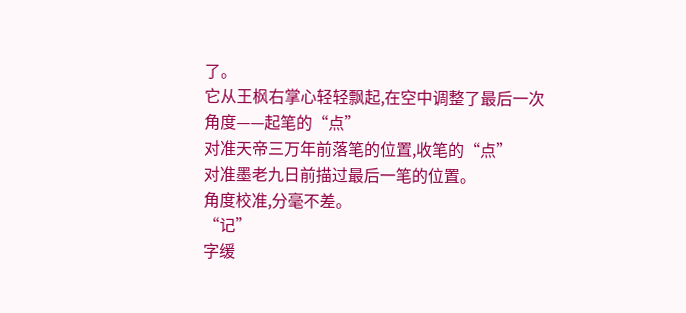了。
它从王枫右掌心轻轻飘起,在空中调整了最后一次角度——起笔的“点”
对准天帝三万年前落笔的位置,收笔的“点”
对准墨老九日前描过最后一笔的位置。
角度校准,分毫不差。
“记”
字缓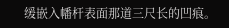缓嵌入幡杆表面那道三尺长的凹痕。